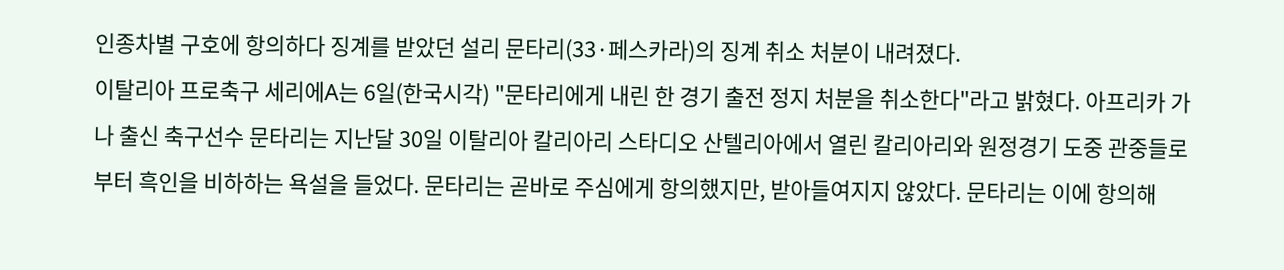인종차별 구호에 항의하다 징계를 받았던 설리 문타리(33·페스카라)의 징계 취소 처분이 내려졌다.
이탈리아 프로축구 세리에A는 6일(한국시각) "문타리에게 내린 한 경기 출전 정지 처분을 취소한다"라고 밝혔다. 아프리카 가나 출신 축구선수 문타리는 지난달 30일 이탈리아 칼리아리 스타디오 산텔리아에서 열린 칼리아리와 원정경기 도중 관중들로부터 흑인을 비하하는 욕설을 들었다. 문타리는 곧바로 주심에게 항의했지만, 받아들여지지 않았다. 문타리는 이에 항의해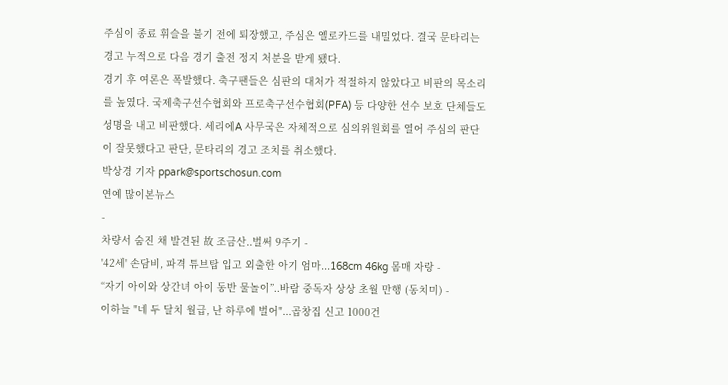주심이 종료 휘슬을 불기 전에 퇴장했고, 주심은 옐로카드를 내밀었다. 결국 문타리는 경고 누적으로 다음 경기 출전 정지 처분을 받게 됐다.
경기 후 여론은 폭발했다. 축구팬들은 심판의 대처가 적절하지 않았다고 비판의 목소리를 높였다. 국제축구선수협회와 프로축구선수협회(PFA) 등 다양한 선수 보호 단체들도 성명을 내고 비판했다. 세리에A 사무국은 자체적으로 심의위원회를 열어 주심의 판단이 잘못했다고 판단, 문타리의 경고 조치를 취소했다.
박상경 기자 ppark@sportschosun.com
연예 많이본뉴스
-
차량서 숨진 채 발견된 故 조금산..벌써 9주기 -
'42세' 손담비, 파격 튜브탑 입고 외출한 아기 엄마...168cm 46kg 몸매 자랑 -
“자기 아이와 상간녀 아이 동반 물놀이”..바람 중독자 상상 초월 만행 (동치미) -
이하늘 "네 두 달치 월급, 난 하루에 벌어"...곱창집 신고 1000건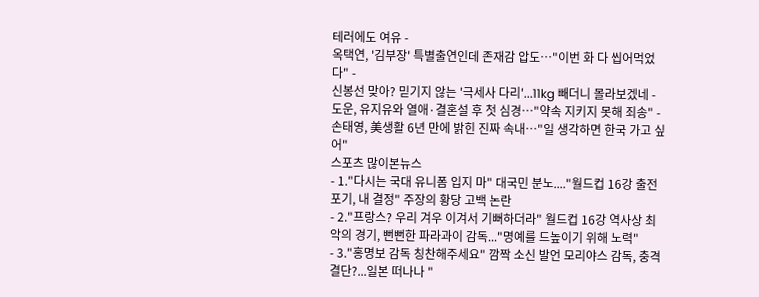테러에도 여유 -
옥택연, '김부장' 특별출연인데 존재감 압도…"이번 화 다 씹어먹었다" -
신봉선 맞아? 믿기지 않는 '극세사 다리'...11kg 빼더니 몰라보겠네 -
도운, 유지유와 열애·결혼설 후 첫 심경…"약속 지키지 못해 죄송" -
손태영, 美생활 6년 만에 밝힌 진짜 속내…"일 생각하면 한국 가고 싶어"
스포츠 많이본뉴스
- 1."다시는 국대 유니폼 입지 마" 대국민 분노...."월드컵 16강 출전 포기, 내 결정" 주장의 황당 고백 논란
- 2."프랑스? 우리 겨우 이겨서 기뻐하더라" 월드컵 16강 역사상 최악의 경기, 뻔뻔한 파라과이 감독..."명예를 드높이기 위해 노력"
- 3."홍명보 감독 칭찬해주세요" 깜짝 소신 발언 모리야스 감독, 충격 결단?...일본 떠나나 "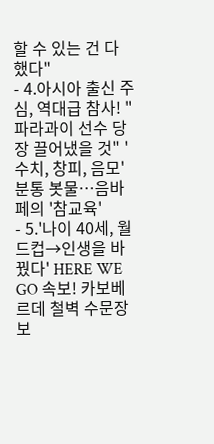할 수 있는 건 다 했다"
- 4.아시아 출신 주심, 역대급 참사! "파라과이 선수 당장 끌어냈을 것" '수치, 창피, 음모' 분통 봇물…음바페의 '참교육'
- 5.'나이 40세, 월드컵→인생을 바꿨다' HERE WE GO 속보! 카보베르데 철벽 수문장 보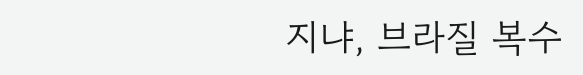지냐, 브라질 복수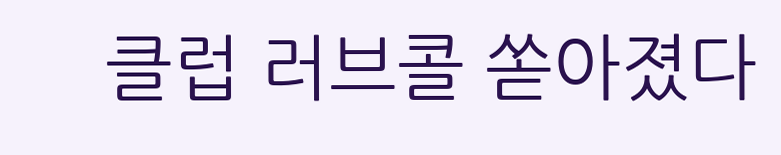클럽 러브콜 쏟아졌다